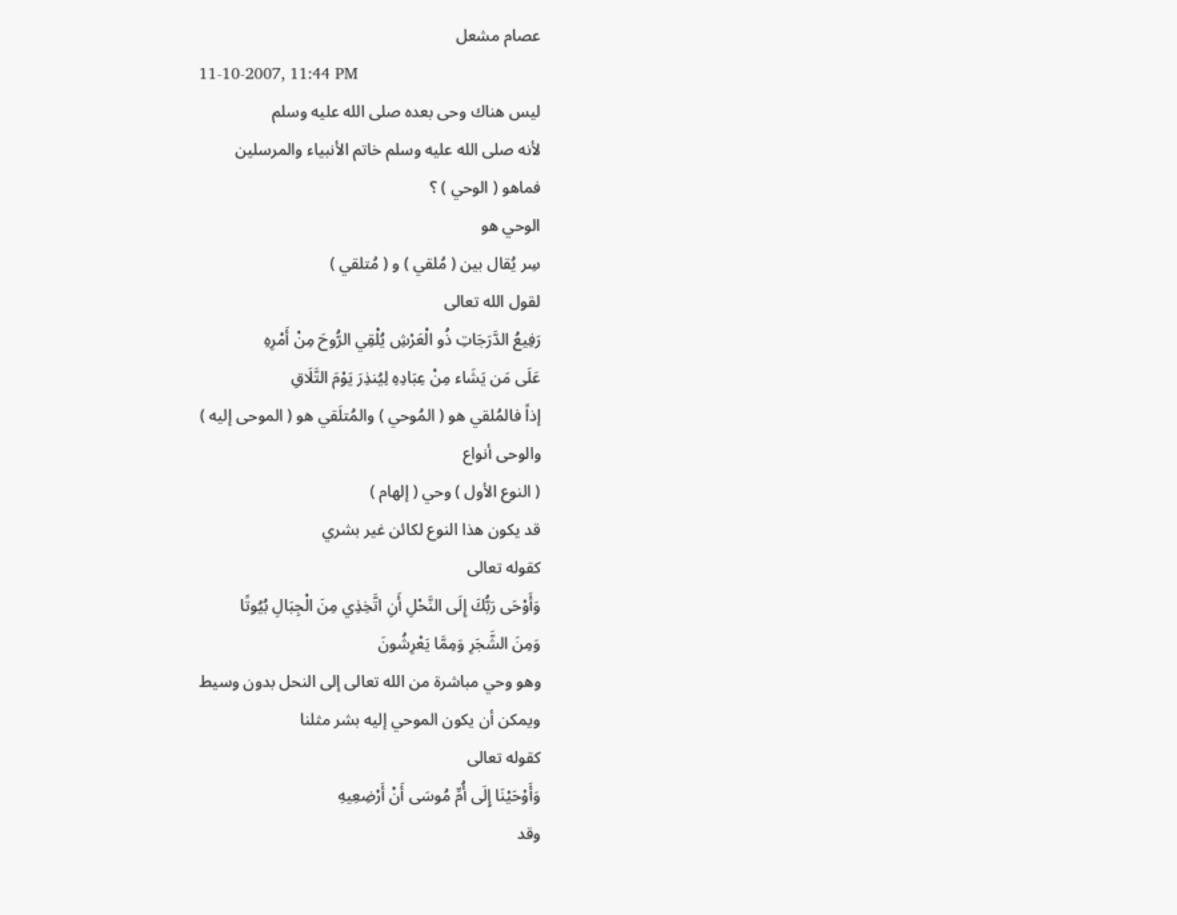عصام مشعل
11-10-2007, 11:44 PM
ليس هناك وحى بعده صلى الله عليه وسلم
لأنه صلى الله عليه وسلم خاتم الأنبياء والمرسلين
فماهو ( الوحي ) ؟
الوحي هو
سِر يُقال بين ( مُلقي ) و ( مُتلقي )
لقول الله تعالى
رَفِيعُ الدَّرَجَاتِ ذُو الْعَرْشِ يُلْقِي الرُّوحَ مِنْ أَمْرِهِ
عَلَى مَن يَشَاء مِنْ عِبَادِهِ لِيُنذِرَ يَوْمَ التَّلَاقِ
إذاً فالمُلقي هو ( المُوحي ) والمُتلَقي هو ( الموحى إليه )
والوحى أنواع
( النوع الأول ) وحي ( إلهام )
قد يكون هذا النوع لكائن غير بشري
كقوله تعالى
وَأَوْحَى رَبُّكَ إِلَى النَّحْلِ أَنِ اتَّخِذِي مِنَ الْجِبَالِ بُيُوتًا
وَمِنَ الشَّجَرِ وَمِمَّا يَعْرِشُونَ
وهو وحي مباشرة من الله تعالى إلى النحل بدون وسيط
ويمكن أن يكون الموحي إليه بشر مثلنا
كقوله تعالى
وَأَوْحَيْنَا إِلَى أُمِّ مُوسَى أَنْ أَرْضِعِيهِ
وقد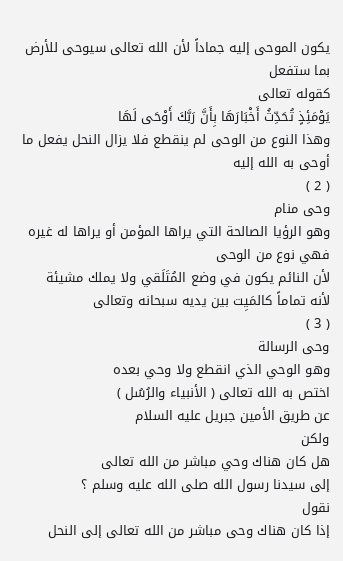يكون الموحى إليه جماداً لأن الله تعالى سيوحى للأرض بما ستفعل
كقوله تعالى
يَوْمَئِذٍ تُحَدِّثُ أَخْبَارَهَا بِأَنَّ رَبَّكَ أَوْحَى لَهَا
وهذا النوع من الوحى لم ينقطع فلا يزال النحل يفعل ما أوحى به الله إليه
( 2 )
وحى منام
وهو الرؤيا الصالحة التي يراها المؤمن أو يراها له غيره فهي نوع من الوحى
لأن النائم يكون في وضع المُتَلَقي ولا يملك مشيئة
لأنه تماماً كالمَيِت بين يديه سبحانه وتعالى
( 3 )
وحى الرسالة
وهو الوحي الذي انقطع ولا وحي بعده
اختص به الله تعالى ( الأنبياء والرُسُل )
عن طريق الأمين جبريل عليه السلام
ولكن
هل كان هناك وحي مباشر من الله تعالى
إلى سيدنا رسول الله صلى الله عليه وسلم ؟
نقول
إذا كان هناك وحى مباشر من الله تعالى إلى النحل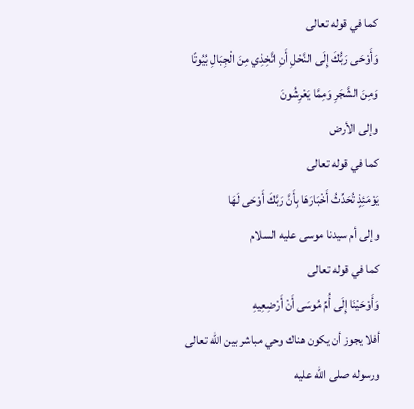كما في قوله تعالى
وَأَوْحَى رَبُّكَ إِلَى النَّحْلِ أَنِ اتَّخِذِي مِنَ الْجِبَالِ بُيُوتًا
وَمِنَ الشَّجَرِ وَمِمَّا يَعْرِشُونَ
وإلى الأرض
كما في قوله تعالى
يَوْمَئِذٍ تُحَدِّثُ أَخْبَارَهَا بِأَنَّ رَبَّكَ أَوْحَى لَهَا
وإلى أم سيدنا موسى عليه السلام
كما في قوله تعالى
وَأَوْحَيْنَا إِلَى أُمِّ مُوسَى أَنْ أَرْضِعِيهِ
أفلا يجوز أن يكون هناك وحي مباشر بين الله تعالى
ورسوله صلى الله عليه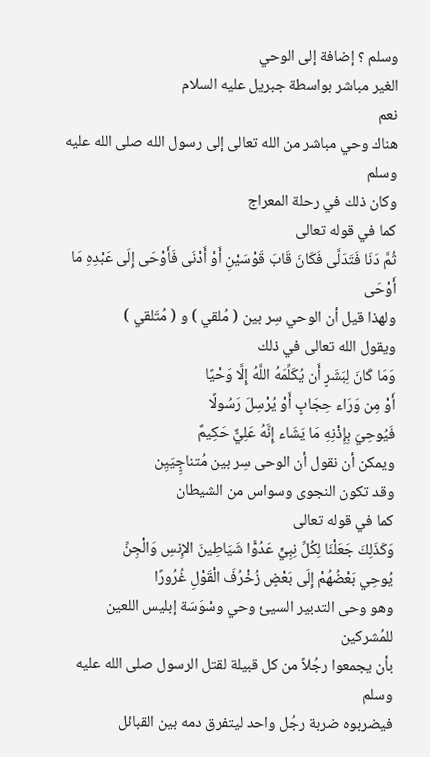وسلم ؟ إضافة إلى الوحي
الغير مباشر بواسطة جبريل عليه السلام
نعم
هناك وحي مباشر من الله تعالى إلى رسول الله صلى الله عليه وسلم
وكان ذلك في رحلة المعراج
كما في قوله تعالى
ثُمَّ دَنَا فَتَدَلَّى فَكَانَ قَابَ قَوْسَيْنِ أَوْ أَدْنَى فَأَوْحَى إِلَى عَبْدِهِ مَا أَوْحَى
ولهذا قيل أن الوحي سِر بين ( مُلقي ) و ( مُتَلقي )
ويقول الله تعالى في ذلك
وَمَا كَانَ لِبَشَرٍ أَن يُكَلِّمَهُ اللَّهُ إِلَّا وَحْيًا
أَوْ مِن وَرَاء حِجَابٍ أَوْ يُرْسِلَ رَسُولًا
فَيُوحِيَ بِإِذْنِهِ مَا يَشَاء إِنَّهُ عَلِيٌّ حَكِيمٌ
ويمكن أن نقول أن الوحى سِر بين مُتناجٍِيَيِن
وقد تكون النجوى وسواس من الشيطان
كما في قوله تعالى
وَكَذَلِكَ جَعَلْنَا لِكُلِّ نِبِيٍّ عَدُوًّا شَيَاطِينَ الإِنسِ وَالْجِنِّ
يُوحِي بَعْضُهُمْ إِلَى بَعْضٍ زُخْرُفَ الْقَوْلِ غُرُورًا
وهو وحى التدبير السيئ وحي وسْوَسَة إبليس اللعين للمُشركين
بأن يجمعوا رجُلاً من كل قبيلة لقتل الرسول صلى الله عليه وسلم
فيضربوه ضربة رجُل واحد ليتفرق دمه بين القبائل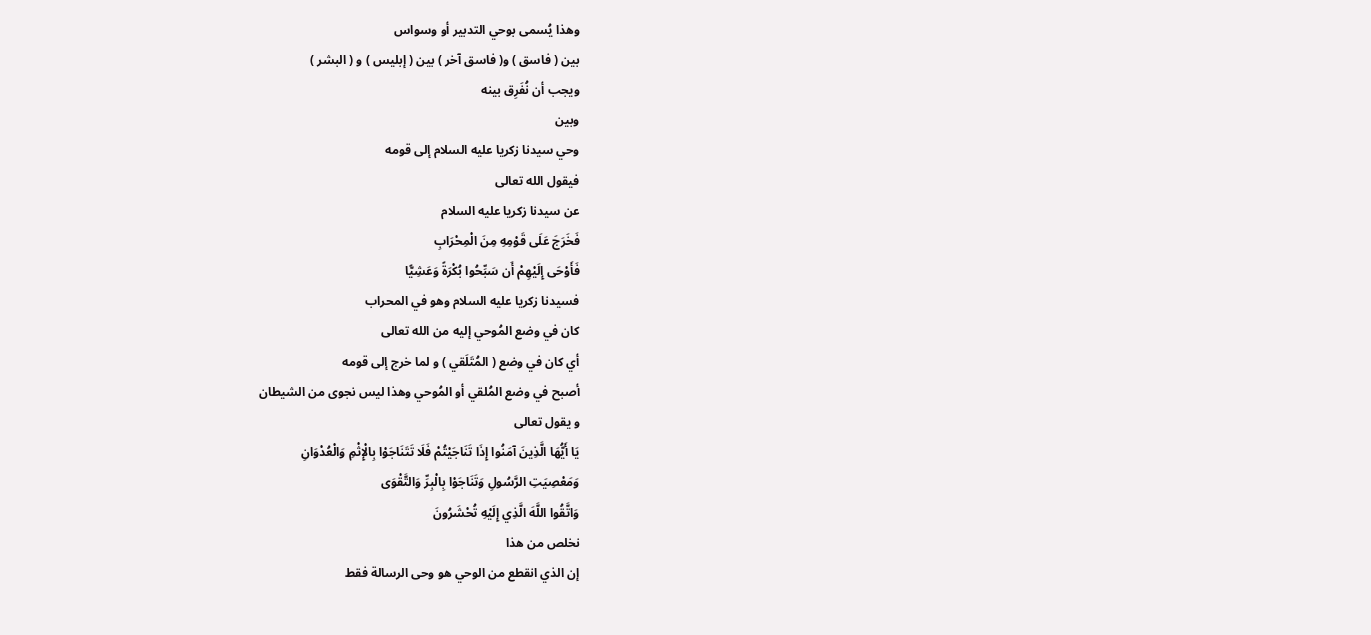وهذا يُسمى بوحي التدبير أو وسواس
بين ( فاسق ) و( فاسق آخر ) بين ( إبليس ) و ( البشر )
ويجب أن نُفَرِق بينه
وبين
وحي سيدنا زكريا عليه السلام إلى قومه
فيقول الله تعالى
عن سيدنا زكريا عليه السلام
فَخَرَجَ عَلَى قَوْمِهِ مِنَ الْمِحْرَابِ
فَأَوْحَى إِلَيْهِمْ أَن سَبِّحُوا بُكْرَةً وَعَشِيًّا
فسيدنا زكريا عليه السلام وهو في المحراب
كان في وضع المُوحي إليه من الله تعالى
أي كان في وضع ( المُتَلَقي ) و لما خرج إلى قومه
أصبح في وضع المُلقي أو المُوحي وهذا ليس نجوى من الشيطان
و يقول تعالى
يَا أَيُّهَا الَّذِينَ آمَنُوا إِذَا تَنَاجَيْتُمْ فَلَا تَتَنَاجَوْا بِالْإِثْمِ وَالْعُدْوَانِ
وَمَعْصِيَتِ الرَّسُولِ وَتَنَاجَوْا بِالْبِرِّ وَالتَّقْوَى
وَاتَّقُوا اللَّهَ الَّذِي إِلَيْهِ تُحْشَرُونَ
نخلص من هذا
إن الذي انقطع من الوحي هو وحى الرسالة فقط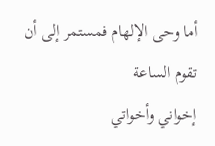أما وحى الإلهام فمستمر إلى أن تقوم الساعة
إخواني وأخواتي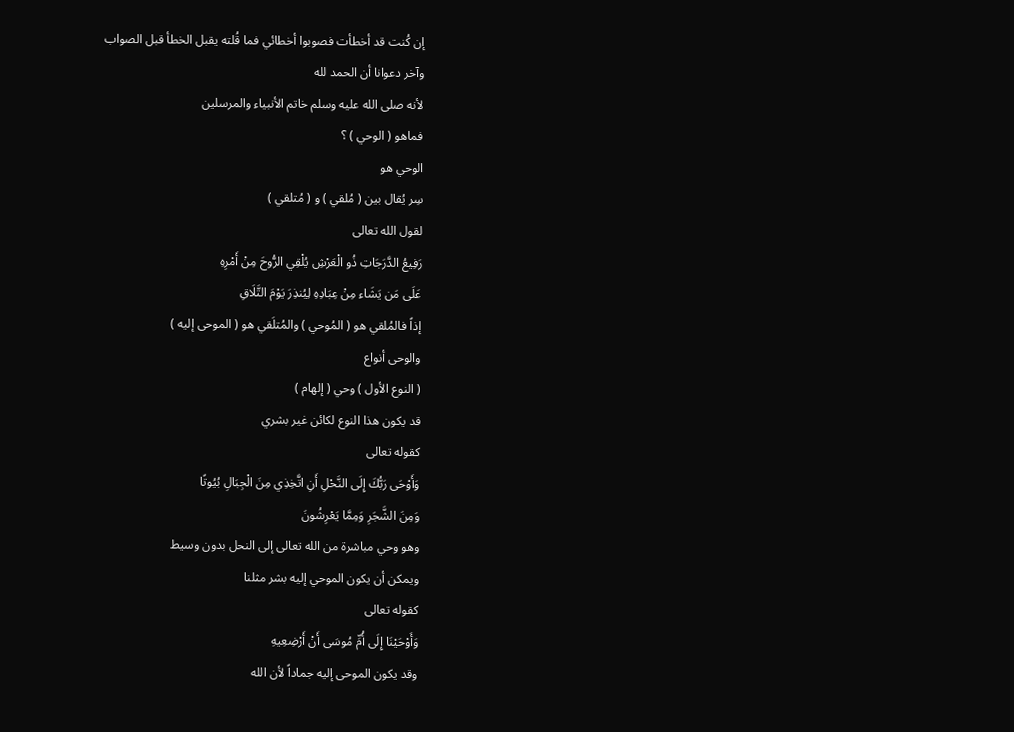إن كُنت قد أخطأت فصوبوا أخطائي فما قُلته يقبل الخطأ قبل الصواب
وآخر دعوانا أن الحمد لله
لأنه صلى الله عليه وسلم خاتم الأنبياء والمرسلين
فماهو ( الوحي ) ؟
الوحي هو
سِر يُقال بين ( مُلقي ) و ( مُتلقي )
لقول الله تعالى
رَفِيعُ الدَّرَجَاتِ ذُو الْعَرْشِ يُلْقِي الرُّوحَ مِنْ أَمْرِهِ
عَلَى مَن يَشَاء مِنْ عِبَادِهِ لِيُنذِرَ يَوْمَ التَّلَاقِ
إذاً فالمُلقي هو ( المُوحي ) والمُتلَقي هو ( الموحى إليه )
والوحى أنواع
( النوع الأول ) وحي ( إلهام )
قد يكون هذا النوع لكائن غير بشري
كقوله تعالى
وَأَوْحَى رَبُّكَ إِلَى النَّحْلِ أَنِ اتَّخِذِي مِنَ الْجِبَالِ بُيُوتًا
وَمِنَ الشَّجَرِ وَمِمَّا يَعْرِشُونَ
وهو وحي مباشرة من الله تعالى إلى النحل بدون وسيط
ويمكن أن يكون الموحي إليه بشر مثلنا
كقوله تعالى
وَأَوْحَيْنَا إِلَى أُمِّ مُوسَى أَنْ أَرْضِعِيهِ
وقد يكون الموحى إليه جماداً لأن الله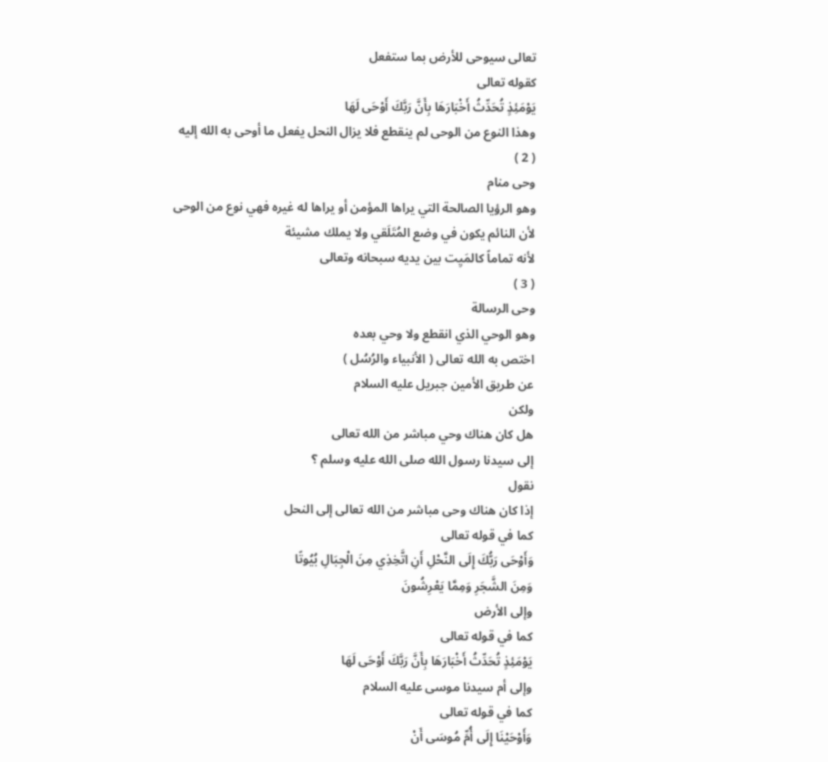تعالى سيوحى للأرض بما ستفعل
كقوله تعالى
يَوْمَئِذٍ تُحَدِّثُ أَخْبَارَهَا بِأَنَّ رَبَّكَ أَوْحَى لَهَا
وهذا النوع من الوحى لم ينقطع فلا يزال النحل يفعل ما أوحى به الله إليه
( 2 )
وحى منام
وهو الرؤيا الصالحة التي يراها المؤمن أو يراها له غيره فهي نوع من الوحى
لأن النائم يكون في وضع المُتَلَقي ولا يملك مشيئة
لأنه تماماً كالمَيِت بين يديه سبحانه وتعالى
( 3 )
وحى الرسالة
وهو الوحي الذي انقطع ولا وحي بعده
اختص به الله تعالى ( الأنبياء والرُسُل )
عن طريق الأمين جبريل عليه السلام
ولكن
هل كان هناك وحي مباشر من الله تعالى
إلى سيدنا رسول الله صلى الله عليه وسلم ؟
نقول
إذا كان هناك وحى مباشر من الله تعالى إلى النحل
كما في قوله تعالى
وَأَوْحَى رَبُّكَ إِلَى النَّحْلِ أَنِ اتَّخِذِي مِنَ الْجِبَالِ بُيُوتًا
وَمِنَ الشَّجَرِ وَمِمَّا يَعْرِشُونَ
وإلى الأرض
كما في قوله تعالى
يَوْمَئِذٍ تُحَدِّثُ أَخْبَارَهَا بِأَنَّ رَبَّكَ أَوْحَى لَهَا
وإلى أم سيدنا موسى عليه السلام
كما في قوله تعالى
وَأَوْحَيْنَا إِلَى أُمِّ مُوسَى أَنْ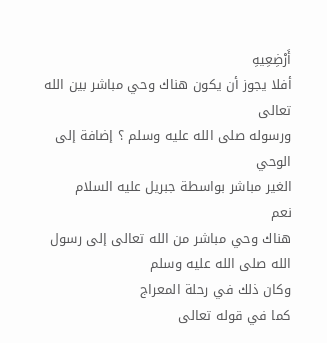أَرْضِعِيهِ
أفلا يجوز أن يكون هناك وحي مباشر بين الله تعالى
ورسوله صلى الله عليه وسلم ؟ إضافة إلى الوحي
الغير مباشر بواسطة جبريل عليه السلام
نعم
هناك وحي مباشر من الله تعالى إلى رسول الله صلى الله عليه وسلم
وكان ذلك في رحلة المعراج
كما في قوله تعالى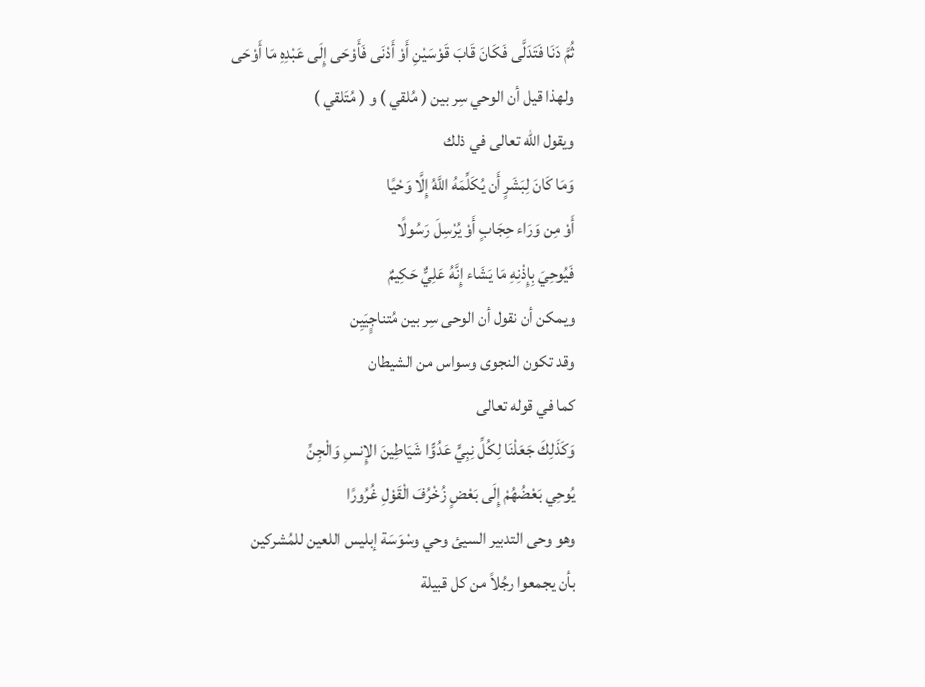ثُمَّ دَنَا فَتَدَلَّى فَكَانَ قَابَ قَوْسَيْنِ أَوْ أَدْنَى فَأَوْحَى إِلَى عَبْدِهِ مَا أَوْحَى
ولهذا قيل أن الوحي سِر بين ( مُلقي ) و ( مُتَلقي )
ويقول الله تعالى في ذلك
وَمَا كَانَ لِبَشَرٍ أَن يُكَلِّمَهُ اللَّهُ إِلَّا وَحْيًا
أَوْ مِن وَرَاء حِجَابٍ أَوْ يُرْسِلَ رَسُولًا
فَيُوحِيَ بِإِذْنِهِ مَا يَشَاء إِنَّهُ عَلِيٌّ حَكِيمٌ
ويمكن أن نقول أن الوحى سِر بين مُتناجٍِيَيِن
وقد تكون النجوى وسواس من الشيطان
كما في قوله تعالى
وَكَذَلِكَ جَعَلْنَا لِكُلِّ نِبِيٍّ عَدُوًّا شَيَاطِينَ الإِنسِ وَالْجِنِّ
يُوحِي بَعْضُهُمْ إِلَى بَعْضٍ زُخْرُفَ الْقَوْلِ غُرُورًا
وهو وحى التدبير السيئ وحي وسْوَسَة إبليس اللعين للمُشركين
بأن يجمعوا رجُلاً من كل قبيلة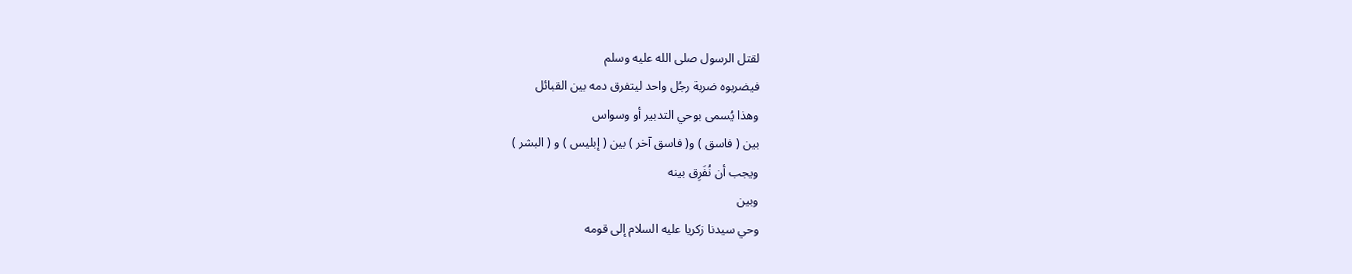لقتل الرسول صلى الله عليه وسلم
فيضربوه ضربة رجُل واحد ليتفرق دمه بين القبائل
وهذا يُسمى بوحي التدبير أو وسواس
بين ( فاسق ) و( فاسق آخر ) بين ( إبليس ) و ( البشر )
ويجب أن نُفَرِق بينه
وبين
وحي سيدنا زكريا عليه السلام إلى قومه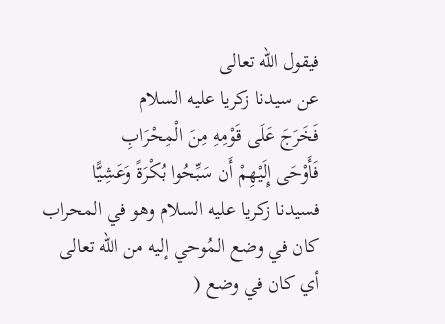فيقول الله تعالى
عن سيدنا زكريا عليه السلام
فَخَرَجَ عَلَى قَوْمِهِ مِنَ الْمِحْرَابِ
فَأَوْحَى إِلَيْهِمْ أَن سَبِّحُوا بُكْرَةً وَعَشِيًّا
فسيدنا زكريا عليه السلام وهو في المحراب
كان في وضع المُوحي إليه من الله تعالى
أي كان في وضع (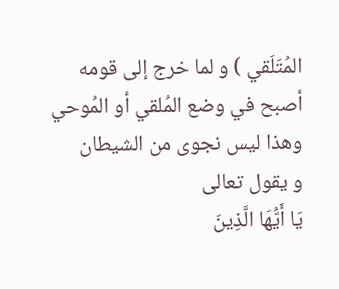المُتَلَقي ) و لما خرج إلى قومه
أصبح في وضع المُلقي أو المُوحي وهذا ليس نجوى من الشيطان
و يقول تعالى
يَا أَيُّهَا الَّذِينَ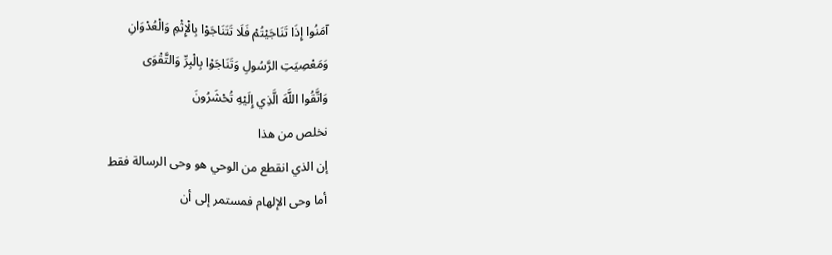آمَنُوا إِذَا تَنَاجَيْتُمْ فَلَا تَتَنَاجَوْا بِالْإِثْمِ وَالْعُدْوَانِ
وَمَعْصِيَتِ الرَّسُولِ وَتَنَاجَوْا بِالْبِرِّ وَالتَّقْوَى
وَاتَّقُوا اللَّهَ الَّذِي إِلَيْهِ تُحْشَرُونَ
نخلص من هذا
إن الذي انقطع من الوحي هو وحى الرسالة فقط
أما وحى الإلهام فمستمر إلى أن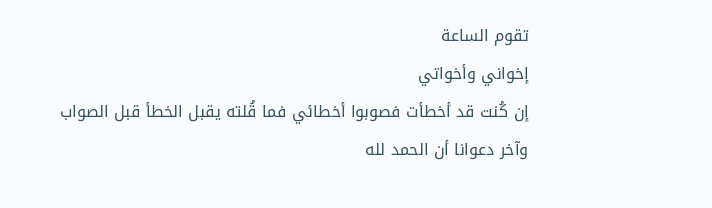تقوم الساعة
إخواني وأخواتي
إن كُنت قد أخطأت فصوبوا أخطائي فما قُلته يقبل الخطأ قبل الصواب
وآخر دعوانا أن الحمد لله